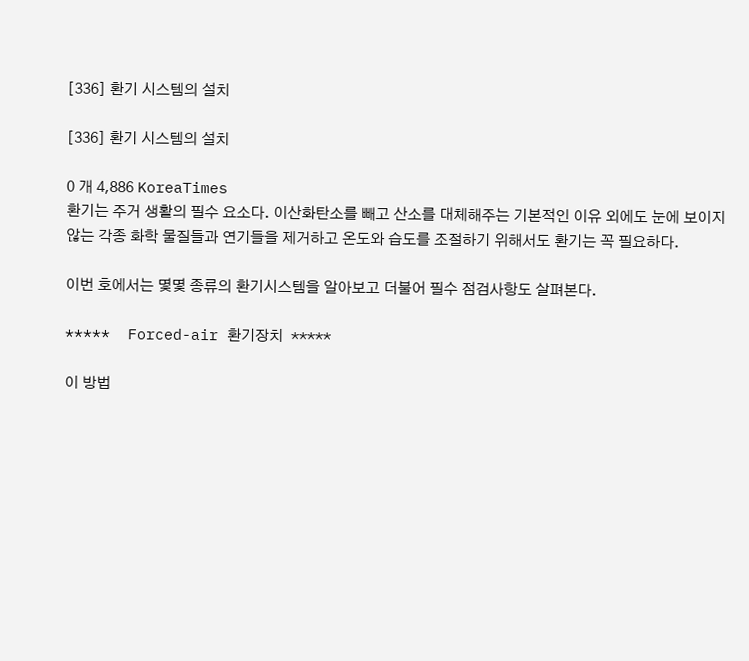[336] 환기 시스템의 설치

[336] 환기 시스템의 설치

0 개 4,886 KoreaTimes
환기는 주거 생활의 필수 요소다. 이산화탄소를 빼고 산소를 대체해주는 기본적인 이유 외에도 눈에 보이지 않는 각종 화학 물질들과 연기들을 제거하고 온도와 습도를 조절하기 위해서도 환기는 꼭 필요하다.

이번 호에서는 몇몇 종류의 환기시스템을 알아보고 더불어 필수 점검사항도 살펴본다.

*****  Forced-air 환기장치  *****

이 방법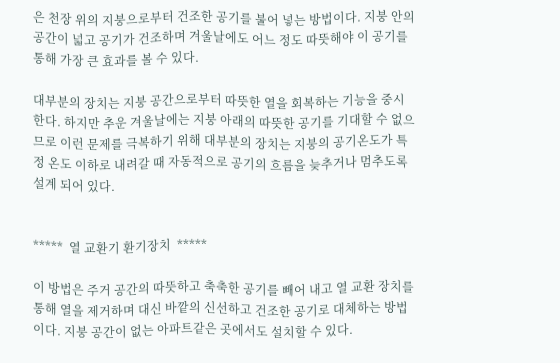은 천장 위의 지붕으로부터 건조한 공기를 불어 넣는 방법이다. 지붕 안의 공간이 넓고 공기가 건조하며 겨울날에도 어느 정도 따뜻해야 이 공기를 통해 가장 큰 효과를 볼 수 있다.

대부분의 장치는 지붕 공간으로부터 따뜻한 열을 회복하는 기능을 중시한다. 하지만 추운 겨울날에는 지붕 아래의 따뜻한 공기를 기대할 수 없으므로 이런 문제를 극복하기 위해 대부분의 장치는 지붕의 공기온도가 특정 온도 이하로 내려갈 때 자동적으로 공기의 흐름을 늦추거나 멈추도록 설계 되어 있다.


*****  열 교환기 환기장치  *****

이 방법은 주거 공간의 따뜻하고 축축한 공기를 빼어 내고 열 교환 장치를 통해 열을 제거하며 대신 바깥의 신선하고 건조한 공기로 대체하는 방법이다. 지붕 공간이 없는 아파트같은 곳에서도 설치할 수 있다.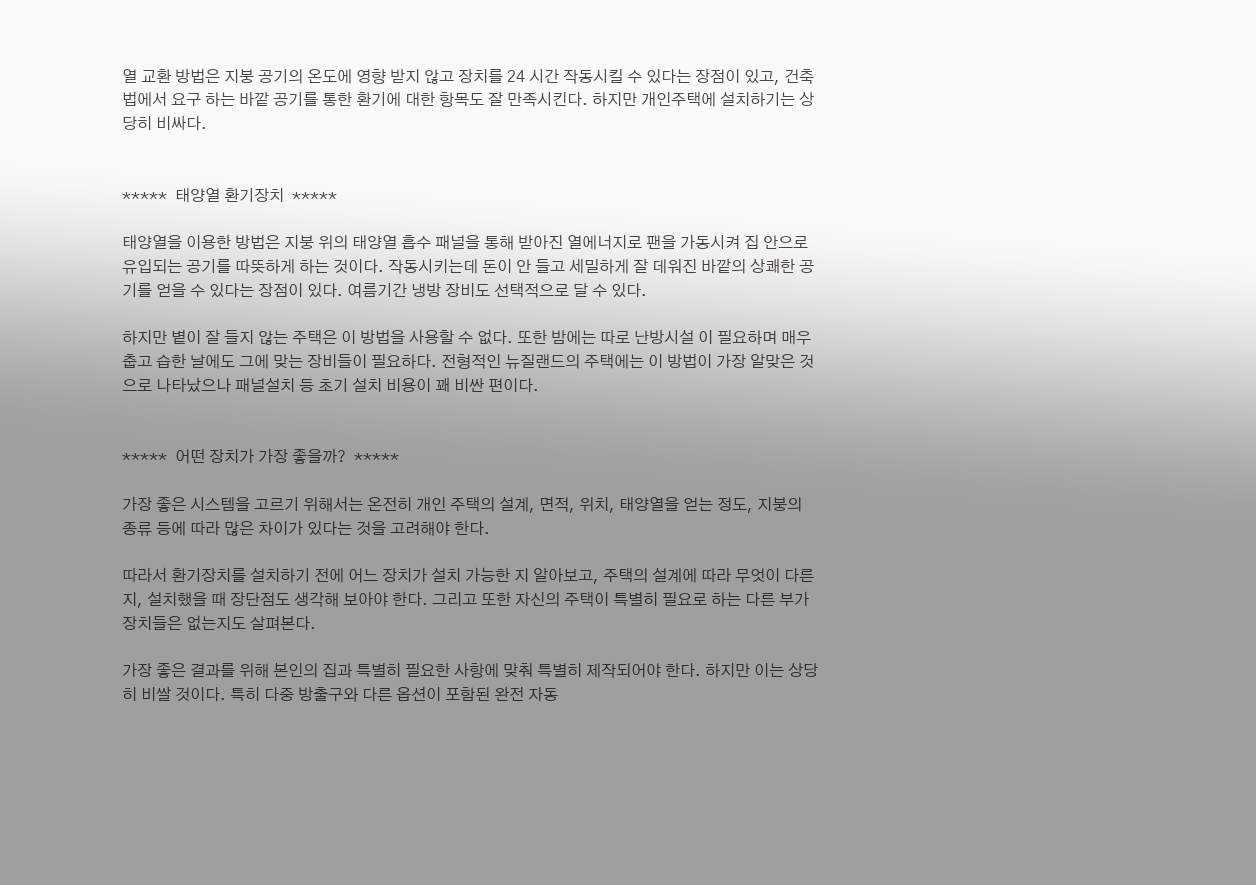열 교환 방법은 지붕 공기의 온도에 영향 받지 않고 장치를 24 시간 작동시킬 수 있다는 장점이 있고, 건축법에서 요구 하는 바깥 공기를 통한 환기에 대한 항목도 잘 만족시킨다. 하지만 개인주택에 설치하기는 상당히 비싸다.


*****  태양열 환기장치  *****

태양열을 이용한 방법은 지붕 위의 태양열 흡수 패널을 통해 받아진 열에너지로 팬을 가동시켜 집 안으로 유입되는 공기를 따뜻하게 하는 것이다. 작동시키는데 돈이 안 들고 세밀하게 잘 데워진 바깥의 상쾌한 공기를 얻을 수 있다는 장점이 있다. 여름기간 냉방 장비도 선택적으로 달 수 있다.

하지만 볕이 잘 들지 않는 주택은 이 방법을 사용할 수 없다. 또한 밤에는 따로 난방시설 이 필요하며 매우 춥고 습한 날에도 그에 맞는 장비들이 필요하다. 전형적인 뉴질랜드의 주택에는 이 방법이 가장 알맞은 것으로 나타났으나 패널설치 등 초기 설치 비용이 꽤 비싼 편이다.


*****  어떤 장치가 가장 좋을까?  *****

가장 좋은 시스템을 고르기 위해서는 온전히 개인 주택의 설계, 면적, 위치, 태양열을 얻는 정도, 지붕의 종류 등에 따라 많은 차이가 있다는 것을 고려해야 한다.

따라서 환기장치를 설치하기 전에 어느 장치가 설치 가능한 지 알아보고, 주택의 설계에 따라 무엇이 다른지, 설치했을 때 장단점도 생각해 보아야 한다. 그리고 또한 자신의 주택이 특별히 필요로 하는 다른 부가 장치들은 없는지도 살펴본다.

가장 좋은 결과를 위해 본인의 집과 특별히 필요한 사항에 맞춰 특별히 제작되어야 한다. 하지만 이는 상당히 비쌀 것이다. 특히 다중 방출구와 다른 옵션이 포함된 완전 자동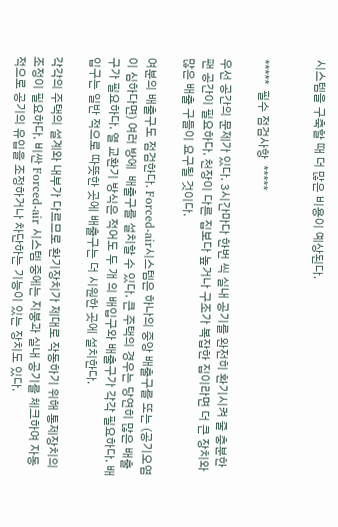시스템을 구축할 때 더 많은 비용이 예상된다.


*****  필수 점검사항  *****

우선 공간의 문제가 있다. 3시간마다 한번 씩 실내 공기를 완전히 환기시켜 줄 충분한 팬 공간이 필요하다. 천장이 다른 집보다 높거나 구조가 복잡한 집이라면 더 큰 장치와 많은 배출 구들이 요구될 것이다.

여분의 배출구도 점검한다. Forced-air시스템은 하나의 중앙 배출구를 또는 (공기오염이 심하다면) 여러 방에  배출구를 설치할 수 있다. 큰 주택의 경우는 당연히 많은 배출구가 필요하다. 열 교환기 방식은 적어도 두 개 의 배입구와 배출구가 각각 필요하다. 배입구는 일반 적으로 따뜻한 곳에 배출구는 더 시원한 곳에 설치한다.

각각의 주택의 설계와 내부가 다르므로 환기장치가 제대로 작동하기 위해 통제장치의 조정이 필요하다. 비싼 Forced-air 시스템 중에는 지붕과 실내 공기를 체크하여 자동적으로 공기의 유입을 조정하거나 차단하는 기능이 있는 장치도 있다.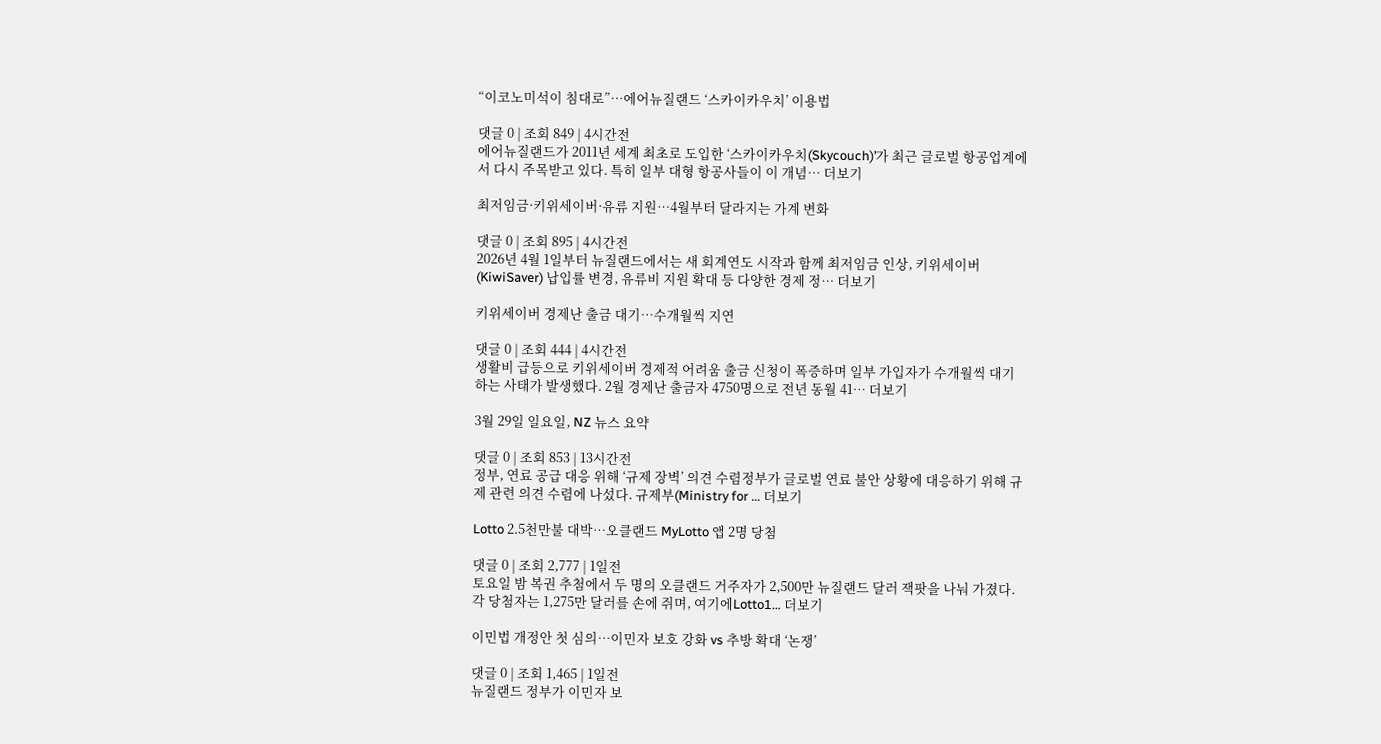“이코노미석이 침대로”…에어뉴질랜드 ‘스카이카우치’ 이용법

댓글 0 | 조회 849 | 4시간전
에어뉴질랜드가 2011년 세계 최초로 도입한 ‘스카이카우치(Skycouch)’가 최근 글로벌 항공업계에서 다시 주목받고 있다. 특히 일부 대형 항공사들이 이 개념… 더보기

최저임금·키위세이버·유류 지원…4월부터 달라지는 가계 변화

댓글 0 | 조회 895 | 4시간전
2026년 4월 1일부터 뉴질랜드에서는 새 회계연도 시작과 함께 최저임금 인상, 키위세이버(KiwiSaver) 납입률 변경, 유류비 지원 확대 등 다양한 경제 정… 더보기

키위세이버 경제난 출금 대기…수개월씩 지연

댓글 0 | 조회 444 | 4시간전
생활비 급등으로 키위세이버 경제적 어려움 출금 신청이 폭증하며 일부 가입자가 수개월씩 대기하는 사태가 발생했다. 2월 경제난 출금자 4750명으로 전년 동월 41… 더보기

3월 29일 일요일, NZ 뉴스 요약

댓글 0 | 조회 853 | 13시간전
정부, 연료 공급 대응 위해 ‘규제 장벽’ 의견 수렴정부가 글로벌 연료 불안 상황에 대응하기 위해 규제 관련 의견 수렴에 나섰다. 규제부(Ministry for … 더보기

Lotto 2.5천만불 대박…오클랜드 MyLotto 앱 2명 당첨

댓글 0 | 조회 2,777 | 1일전
토요일 밤 복권 추첨에서 두 명의 오클랜드 거주자가 2,500만 뉴질랜드 달러 잭팟을 나눠 가졌다. 각 당첨자는 1,275만 달러를 손에 쥐며, 여기에Lotto1… 더보기

이민법 개정안 첫 심의…이민자 보호 강화 vs 추방 확대 ‘논쟁’

댓글 0 | 조회 1,465 | 1일전
뉴질랜드 정부가 이민자 보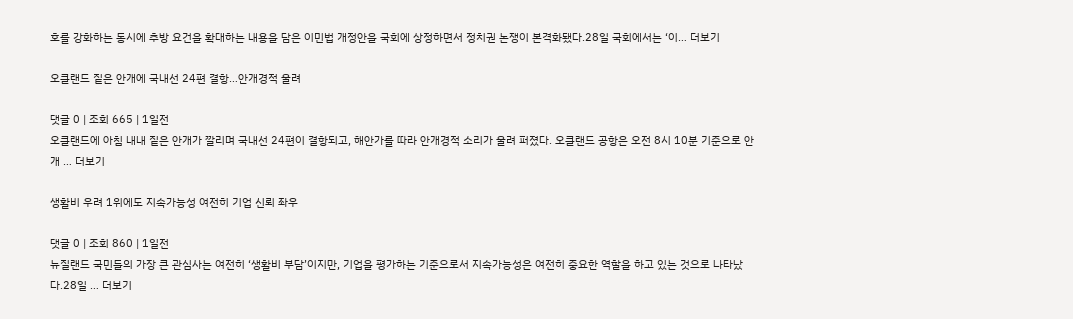호를 강화하는 동시에 추방 요건을 확대하는 내용을 담은 이민법 개정안을 국회에 상정하면서 정치권 논쟁이 본격화됐다.28일 국회에서는 ‘이… 더보기

오클랜드 짙은 안개에 국내선 24편 결항…안개경적 울려

댓글 0 | 조회 665 | 1일전
오클랜드에 아침 내내 짙은 안개가 깔리며 국내선 24편이 결항되고, 해안가를 따라 안개경적 소리가 울려 퍼졌다. 오클랜드 공항은 오전 8시 10분 기준으로 안개 … 더보기

생활비 우려 1위에도 지속가능성 여전히 기업 신뢰 좌우

댓글 0 | 조회 860 | 1일전
뉴질랜드 국민들의 가장 큰 관심사는 여전히 ‘생활비 부담’이지만, 기업을 평가하는 기준으로서 지속가능성은 여전히 중요한 역할을 하고 있는 것으로 나타났다.28일 … 더보기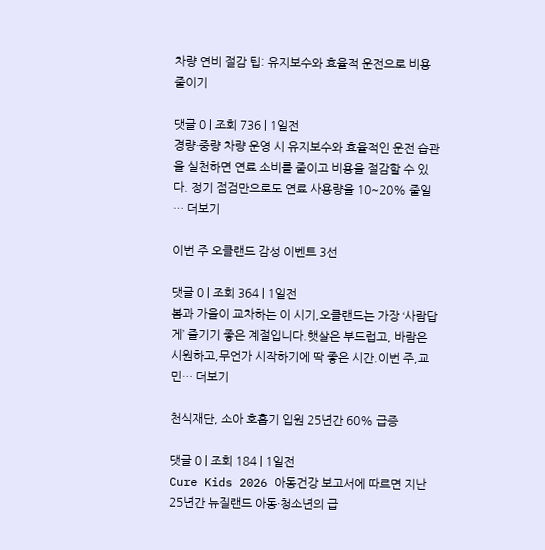차량 연비 절감 팁: 유지보수와 효율적 운전으로 비용 줄이기

댓글 0 | 조회 736 | 1일전
경량·중량 차량 운영 시 유지보수와 효율적인 운전 습관을 실천하면 연료 소비를 줄이고 비용을 절감할 수 있다. 정기 점검만으로도 연료 사용량을 10~20% 줄일 … 더보기

이번 주 오클랜드 감성 이벤트 3선

댓글 0 | 조회 364 | 1일전
봄과 가을이 교차하는 이 시기,오클랜드는 가장 ‘사람답게’ 즐기기 좋은 계절입니다.햇살은 부드럽고, 바람은 시원하고,무언가 시작하기에 딱 좋은 시간.이번 주,교민… 더보기

천식재단, 소아 호흡기 입원 25년간 60% 급증

댓글 0 | 조회 184 | 1일전
Cure Kids 2026 아동건강 보고서에 따르면 지난 25년간 뉴질랜드 아동·청소년의 급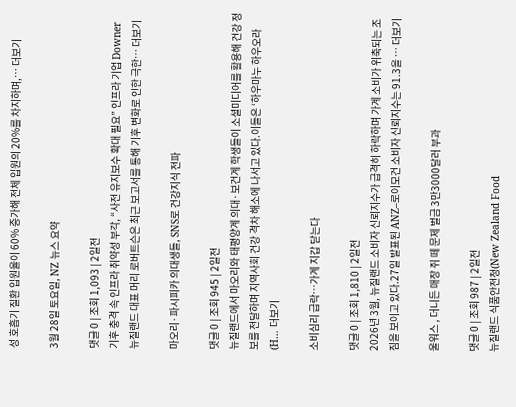성 호흡기 질환 입원율이 60% 증가해 전체 입원의 20%를 차지하며,… 더보기

3월 28일 토요일, NZ 뉴스 요약

댓글 0 | 조회 1,093 | 2일전
기후 충격 속 인프라 취약성 부각, “사전 유지보수 확대 필요” 인프라 기업 Downer 뉴질랜드 대표 머리 로버트슨은 최근 보고서를 통해 기후 변화로 인한 극한… 더보기

마오리·파시피카 의대생들, SNS로 건강지식 전파

댓글 0 | 조회 945 | 2일전
뉴질랜드에서 마오리와 태평양계 의대·보건계 학생들이 소셜미디어를 활용해 건강 정보를 전달하며 지역사회 건강 격차 해소에 나서고 있다.이들은 ‘하우마누 하우오라(H… 더보기

소비심리 급락…가계 지갑 닫는다

댓글 0 | 조회 1,810 | 2일전
2026년 3월, 뉴질랜드 소비자 신뢰지수가 급격히 하락하며 가계 소비가 위축되는 조짐을 보이고 있다.27일 발표된 ANZ–로이모건 소비자 신뢰지수는 91.3을 … 더보기

울워스 , 더니든 매장 쥐 떼 문제 벌금 3만3000달러 부과

댓글 0 | 조회 987 | 2일전
뉴질랜드 식품안전청(New Zealand Food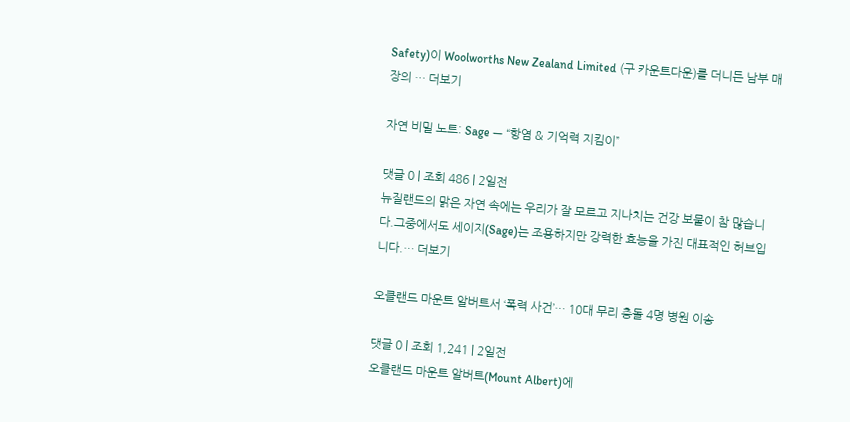Safety)이 Woolworths New Zealand Limited (구 카운트다운)를 더니든 남부 매장의 … 더보기

자연 비밀 노트: Sage — “항염 & 기억력 지킴이”

댓글 0 | 조회 486 | 2일전
뉴질랜드의 맑은 자연 속에는 우리가 잘 모르고 지나치는 건강 보물이 참 많습니다.그중에서도 세이지(Sage)는 조용하지만 강력한 효능을 가진 대표적인 허브입니다.… 더보기

오클랜드 마운트 알버트서 ‘폭력 사건’… 10대 무리 충돌 4명 병원 이송

댓글 0 | 조회 1,241 | 2일전
오클랜드 마운트 알버트(Mount Albert)에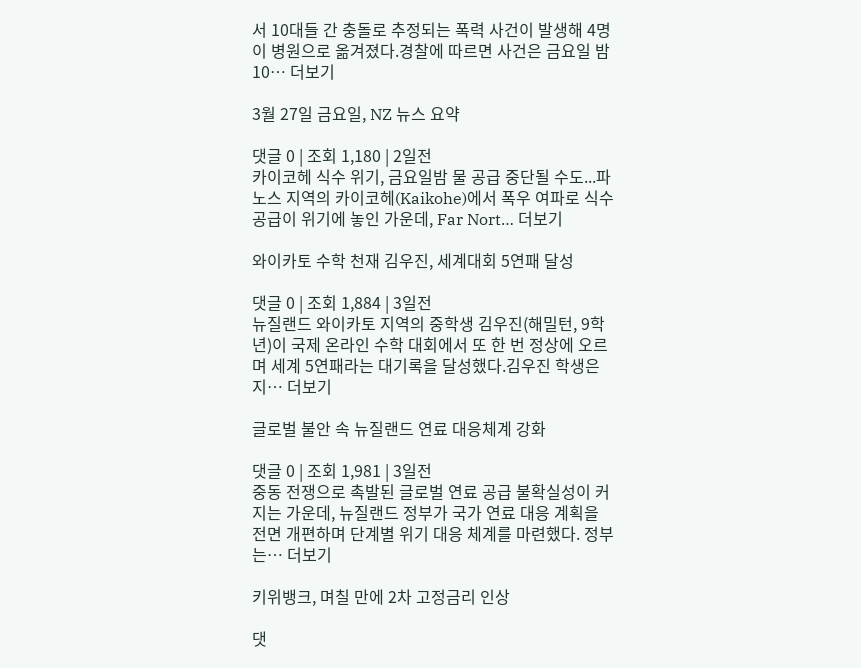서 10대들 간 충돌로 추정되는 폭력 사건이 발생해 4명이 병원으로 옮겨졌다.경찰에 따르면 사건은 금요일 밤 10… 더보기

3월 27일 금요일, NZ 뉴스 요약

댓글 0 | 조회 1,180 | 2일전
카이코헤 식수 위기, 금요일밤 물 공급 중단될 수도...파 노스 지역의 카이코헤(Kaikohe)에서 폭우 여파로 식수 공급이 위기에 놓인 가운데, Far Nort… 더보기

와이카토 수학 천재 김우진, 세계대회 5연패 달성

댓글 0 | 조회 1,884 | 3일전
뉴질랜드 와이카토 지역의 중학생 김우진(해밀턴, 9학년)이 국제 온라인 수학 대회에서 또 한 번 정상에 오르며 세계 5연패라는 대기록을 달성했다.김우진 학생은 지… 더보기

글로벌 불안 속 뉴질랜드 연료 대응체계 강화

댓글 0 | 조회 1,981 | 3일전
중동 전쟁으로 촉발된 글로벌 연료 공급 불확실성이 커지는 가운데, 뉴질랜드 정부가 국가 연료 대응 계획을 전면 개편하며 단계별 위기 대응 체계를 마련했다. 정부는… 더보기

키위뱅크, 며칠 만에 2차 고정금리 인상

댓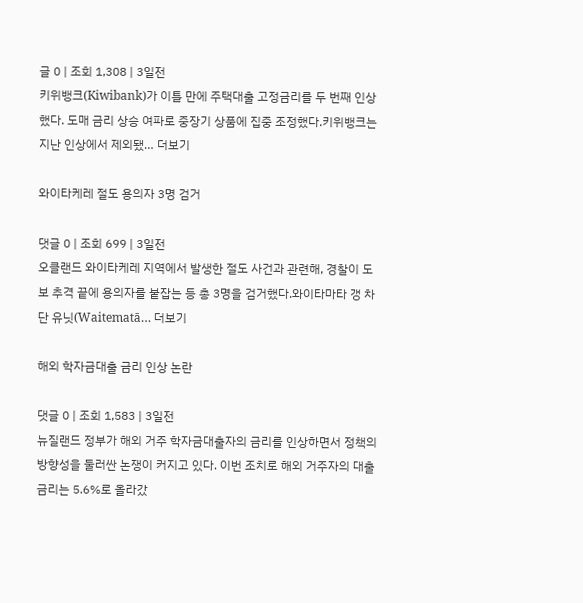글 0 | 조회 1,308 | 3일전
키위뱅크(Kiwibank)가 이틀 만에 주택대출 고정금리를 두 번째 인상했다. 도매 금리 상승 여파로 중장기 상품에 집중 조정했다.키위뱅크는 지난 인상에서 제외됐… 더보기

와이타케레 절도 용의자 3명 검거

댓글 0 | 조회 699 | 3일전
오클랜드 와이타케레 지역에서 발생한 절도 사건과 관련해, 경찰이 도보 추격 끝에 용의자를 붙잡는 등 총 3명을 검거했다.와이타마타 갱 차단 유닛(Waitematā… 더보기

해외 학자금대출 금리 인상 논란

댓글 0 | 조회 1,583 | 3일전
뉴질랜드 정부가 해외 거주 학자금대출자의 금리를 인상하면서 정책의 방향성을 둘러싼 논쟁이 커지고 있다. 이번 조치로 해외 거주자의 대출 금리는 5.6%로 올라갔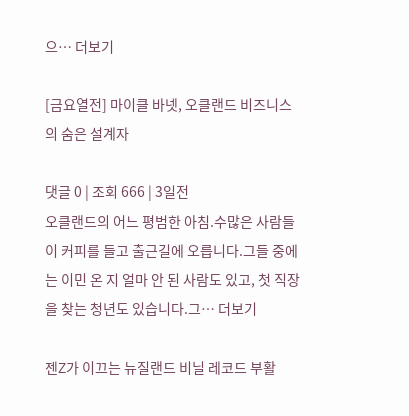으… 더보기

[금요열전] 마이클 바넷, 오클랜드 비즈니스의 숨은 설계자

댓글 0 | 조회 666 | 3일전
오클랜드의 어느 평범한 아침.수많은 사람들이 커피를 들고 출근길에 오릅니다.그들 중에는 이민 온 지 얼마 안 된 사람도 있고, 첫 직장을 찾는 청년도 있습니다.그… 더보기

젠Z가 이끄는 뉴질랜드 비닐 레코드 부활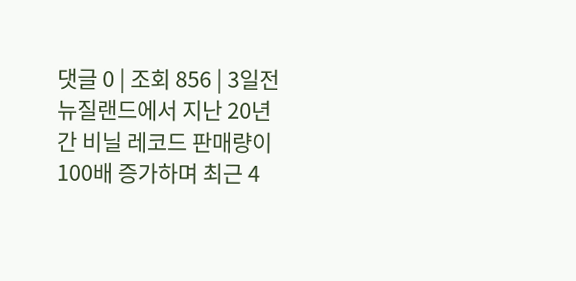댓글 0 | 조회 856 | 3일전
뉴질랜드에서 지난 20년간 비닐 레코드 판매량이 100배 증가하며 최근 4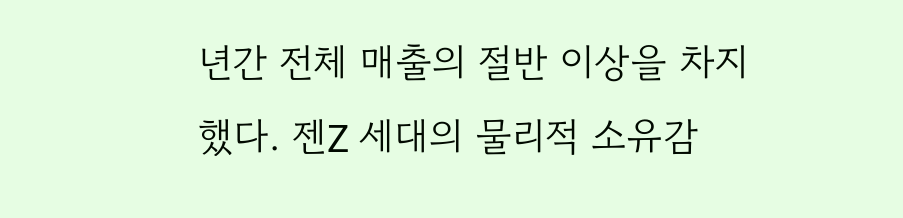년간 전체 매출의 절반 이상을 차지했다. 젠Z 세대의 물리적 소유감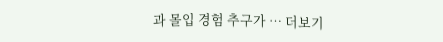과 몰입 경험 추구가 … 더보기